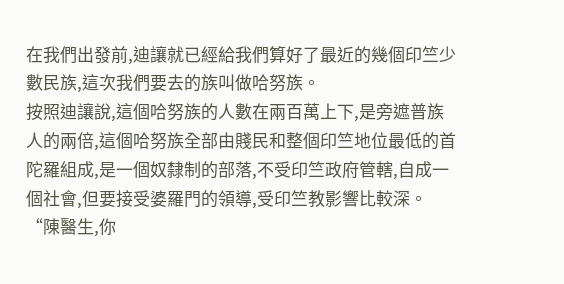在我們出發前,迪讓就已經給我們算好了最近的幾個印竺少數民族,這次我們要去的族叫做哈努族。
按照迪讓說,這個哈努族的人數在兩百萬上下,是旁遮普族人的兩倍,這個哈努族全部由賤民和整個印竺地位最低的首陀羅組成,是一個奴隸制的部落,不受印竺政府管轄,自成一個社會,但要接受婆羅門的領導,受印竺教影響比較深。
“陳醫生,你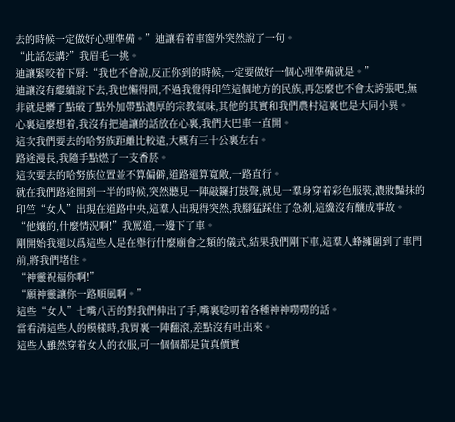去的時候一定做好心理準備。”迪讓看着車窗外突然說了一句。
“此話怎講?”我眉毛一挑。
迪讓緊咬着下脣:“我也不會說,反正你到的時候,一定要做好一個心理準備就是。”
迪讓沒有繼續說下去,我也懶得問,不過我覺得印竺這個地方的民族,再怎麼也不會太誇張吧,無非就是髒了點破了點外加帶點濃厚的宗教氣味,其他的其實和我們農村這裏也是大同小異。
心裏這麼想着,我沒有把迪讓的話放在心裏,我們大巴車一直開。
這次我們要去的哈努族距離比較遠,大概有三十公裏左右。
路途漫長,我隨手點燃了一支香菸。
這次要去的哈努族位置並不算偏僻,道路還算寬敞,一路直行。
就在我們路途開到一半的時候,突然聽見一陣敲鑼打鼓聲,就見一羣身穿着彩色服裝,濃妝豔抹的印竺“女人”出現在道路中央,這羣人出現得突然,我腳猛踩住了急剎,這纔沒有釀成事故。
“他孃的,什麼情況啊!”我罵道,一邊下了車。
剛開始我還以爲這些人是在舉行什麼廟會之類的儀式,結果我們剛下車,這羣人蜂擁圍到了車門前,將我們堵住。
“神靈祝福你啊!”
“願神靈讓你一路順風啊。”
這些“女人”七嘴八舌的對我們伸出了手,嘴裏唸叨着各種神神嘮嘮的話。
當看清這些人的模樣時,我胃裏一陣翻滾,差點沒有吐出來。
這些人雖然穿着女人的衣服,可一個個都是貨真價實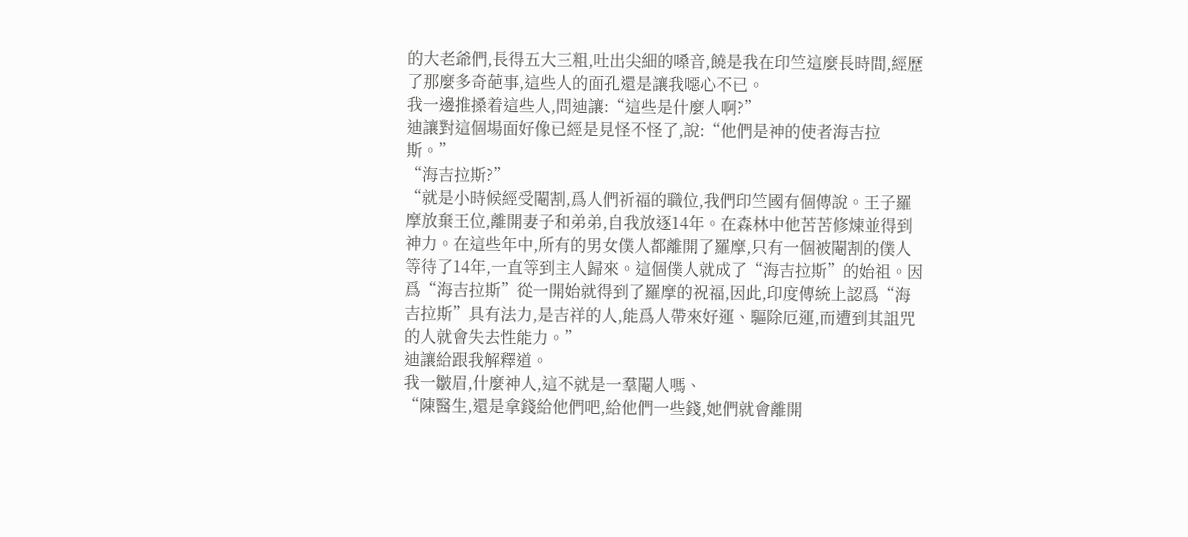的大老爺們,長得五大三粗,吐出尖細的嗓音,饒是我在印竺這麼長時間,經歷了那麼多奇葩事,這些人的面孔還是讓我噁心不已。
我一邊推搡着這些人,問迪讓:“這些是什麼人啊?”
迪讓對這個場面好像已經是見怪不怪了,說:“他們是神的使者海吉拉斯。”
“海吉拉斯?”
“就是小時候經受閹割,爲人們祈福的職位,我們印竺國有個傳說。王子羅摩放棄王位,離開妻子和弟弟,自我放逐14年。在森林中他苦苦修煉並得到神力。在這些年中,所有的男女僕人都離開了羅摩,只有一個被閹割的僕人等待了14年,一直等到主人歸來。這個僕人就成了“海吉拉斯”的始祖。因爲“海吉拉斯”從一開始就得到了羅摩的祝福,因此,印度傳統上認爲“海吉拉斯”具有法力,是吉祥的人,能爲人帶來好運、驅除厄運,而遭到其詛咒的人就會失去性能力。”
迪讓給跟我解釋道。
我一皺眉,什麼神人,這不就是一羣閹人嗎、
“陳醫生,還是拿錢給他們吧,給他們一些錢,她們就會離開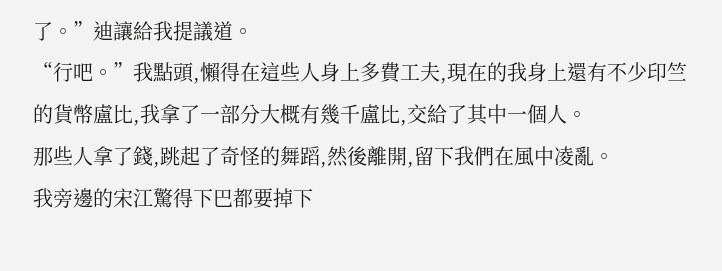了。”迪讓給我提議道。
“行吧。”我點頭,懶得在這些人身上多費工夫,現在的我身上還有不少印竺的貨幣盧比,我拿了一部分大概有幾千盧比,交給了其中一個人。
那些人拿了錢,跳起了奇怪的舞蹈,然後離開,留下我們在風中凌亂。
我旁邊的宋江驚得下巴都要掉下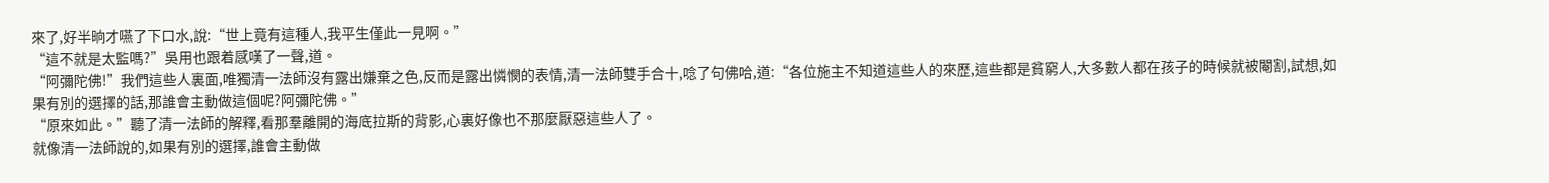來了,好半晌才嚥了下口水,說:“世上竟有這種人,我平生僅此一見啊。”
“這不就是太監嗎?”吳用也跟着感嘆了一聲,道。
“阿彌陀佛!”我們這些人裏面,唯獨清一法師沒有露出嫌棄之色,反而是露出憐憫的表情,清一法師雙手合十,唸了句佛哈,道:“各位施主不知道這些人的來歷,這些都是貧窮人,大多數人都在孩子的時候就被閹割,試想,如果有別的選擇的話,那誰會主動做這個呢?阿彌陀佛。”
“原來如此。”聽了清一法師的解釋,看那羣離開的海底拉斯的背影,心裏好像也不那麼厭惡這些人了。
就像清一法師說的,如果有別的選擇,誰會主動做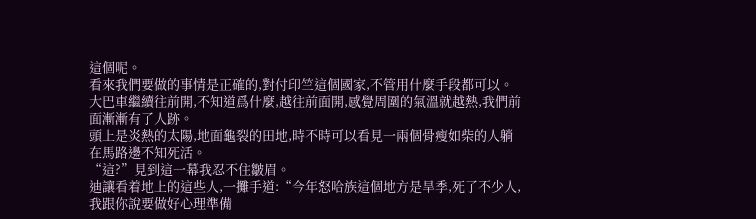這個呢。
看來我們要做的事情是正確的,對付印竺這個國家,不管用什麼手段都可以。
大巴車繼續往前開,不知道爲什麼,越往前面開,感覺周圍的氣溫就越熱,我們前面漸漸有了人跡。
頭上是炎熱的太陽,地面龜裂的田地,時不時可以看見一兩個骨瘦如柴的人躺在馬路邊不知死活。
“這?”見到這一幕我忍不住皺眉。
迪讓看着地上的這些人,一攤手道:“今年怒哈族這個地方是旱季,死了不少人,我跟你說要做好心理準備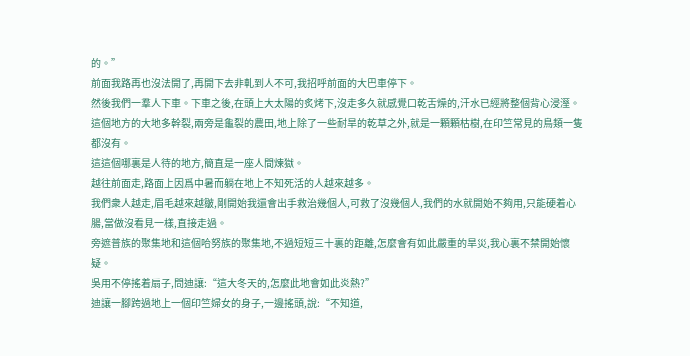的。”
前面我路再也沒法開了,再開下去非軋到人不可,我招呼前面的大巴車停下。
然後我們一羣人下車。下車之後,在頭上大太陽的炙烤下,沒走多久就感覺口乾舌燥的,汗水已經將整個背心浸溼。
這個地方的大地多幹裂,兩旁是龜裂的農田,地上除了一些耐旱的乾草之外,就是一顆顆枯樹,在印竺常見的鳥類一隻都沒有。
這這個哪裏是人待的地方,簡直是一座人間煉獄。
越往前面走,路面上因爲中暑而躺在地上不知死活的人越來越多。
我們衆人越走,眉毛越來越皺,剛開始我還會出手救治幾個人,可救了沒幾個人,我們的水就開始不夠用,只能硬着心腸,當做沒看見一樣,直接走過。
旁遮普族的聚集地和這個哈努族的聚集地,不過短短三十裏的距離,怎麼會有如此嚴重的旱災,我心裏不禁開始懷疑。
吳用不停搖着扇子,問迪讓:“這大冬天的,怎麼此地會如此炎熱?”
迪讓一腳跨過地上一個印竺婦女的身子,一邊搖頭,說:“不知道,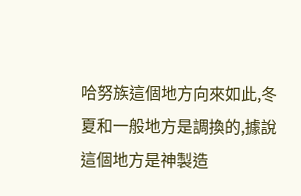哈努族這個地方向來如此,冬夏和一般地方是調換的,據說這個地方是神製造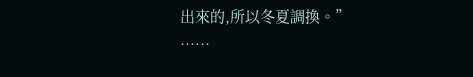出來的,所以冬夏調換。”
……